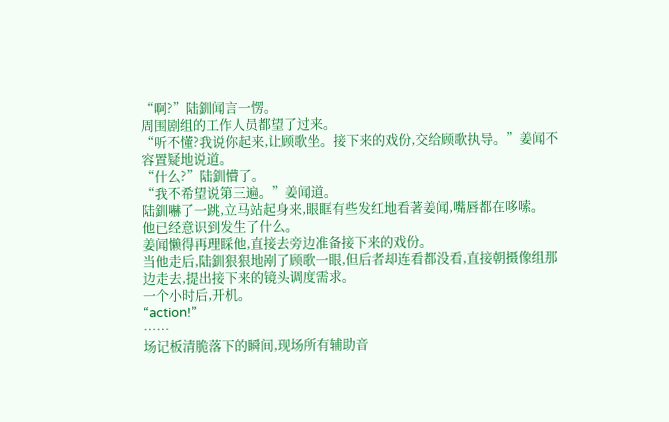“啊?”陆釧闻言一愣。
周围剧组的工作人员都望了过来。
“听不懂?我说你起来,让顾歌坐。接下来的戏份,交给顾歌执导。”姜闻不容置疑地说道。
“什么?”陆釧懵了。
“我不希望说第三遍。”姜闻道。
陆釧嚇了一跳,立马站起身来,眼眶有些发红地看著姜闻,嘴唇都在哆嗦。
他已经意识到发生了什么。
姜闻懒得再理睬他,直接去旁边准备接下来的戏份。
当他走后,陆釧狠狠地剐了顾歌一眼,但后者却连看都没看,直接朝摄像组那边走去,提出接下来的镜头调度需求。
一个小时后,开机。
“action!”
……
场记板清脆落下的瞬间,现场所有辅助音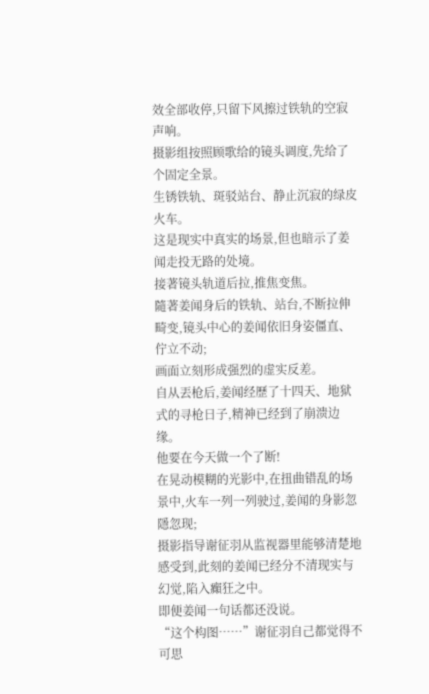效全部收停,只留下风擦过铁轨的空寂声响。
摄影组按照顾歌给的镜头调度,先给了个固定全景。
生锈铁轨、斑驳站台、静止沉寂的绿皮火车。
这是现实中真实的场景,但也暗示了姜闻走投无路的处境。
接著镜头轨道后拉,推焦变焦。
隨著姜闻身后的铁轨、站台,不断拉伸畸变,镜头中心的姜闻依旧身姿僵直、佇立不动;
画面立刻形成强烈的虚实反差。
自从丟枪后,姜闻经歷了十四天、地狱式的寻枪日子,精神已经到了崩溃边缘。
他要在今天做一个了断!
在晃动模糊的光影中,在扭曲错乱的场景中,火车一列一列驶过,姜闻的身影忽隱忽现;
摄影指导谢征羽从监视器里能够清楚地感受到,此刻的姜闻已经分不清现实与幻觉,陷入癲狂之中。
即便姜闻一句话都还没说。
“这个构图……”谢征羽自己都觉得不可思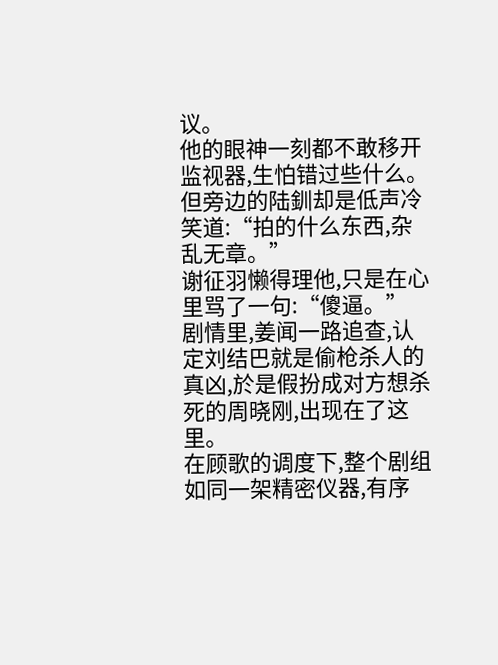议。
他的眼神一刻都不敢移开监视器,生怕错过些什么。
但旁边的陆釧却是低声冷笑道:“拍的什么东西,杂乱无章。”
谢征羽懒得理他,只是在心里骂了一句:“傻逼。”
剧情里,姜闻一路追查,认定刘结巴就是偷枪杀人的真凶,於是假扮成对方想杀死的周晓刚,出现在了这里。
在顾歌的调度下,整个剧组如同一架精密仪器,有序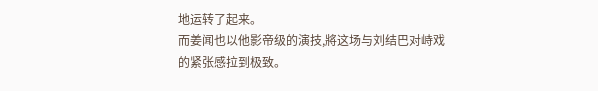地运转了起来。
而姜闻也以他影帝级的演技,將这场与刘结巴对峙戏的紧张感拉到极致。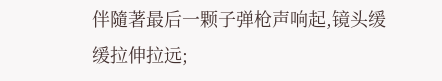伴隨著最后一颗子弹枪声响起,镜头缓缓拉伸拉远;